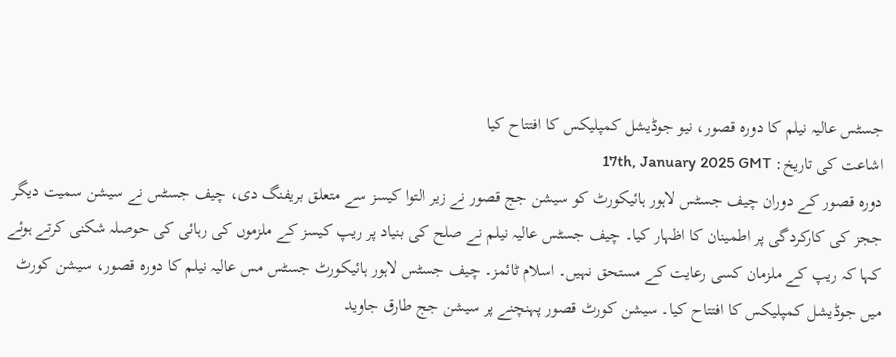جسٹس عالیہ نیلم کا دورہ قصور، نیو جوڈیشل کمپلیکس کا افتتاح کیا
اشاعت کی تاریخ: 17th, January 2025 GMT
دورہ قصور کے دوران چیف جسٹس لاہور ہائیکورٹ کو سیشن جج قصور نے زیر التوا کیسز سے متعلق بریفنگ دی، چیف جسٹس نے سیشن سمیت دیگر ججز کی کارکردگی پر اطمینان کا اظہار کیا۔ چیف جسٹس عالیہ نیلم نے صلح کی بنیاد پر ریپ کیسز کے ملزموں کی رہائی کی حوصلہ شکنی کرتے ہوئے کہا کہ ریپ کے ملزمان کسی رعایت کے مستحق نہیں۔ اسلام ٹائمز۔ چیف جسٹس لاہور ہائیکورٹ جسٹس مس عالیہ نیلم کا دورہ قصور، سیشن کورٹ میں جوڈیشل کمپلیکس کا افتتاح کیا۔ سیشن کورٹ قصور پہنچنے پر سیشن جج طارق جاوید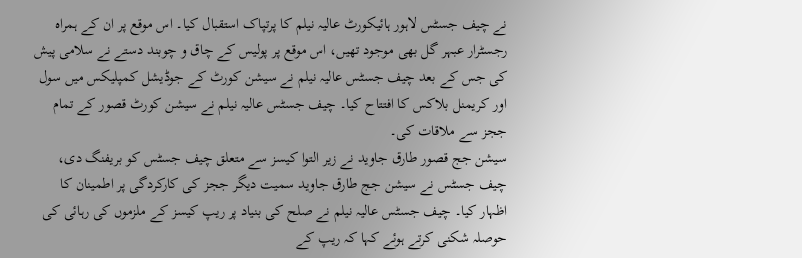نے چیف جسٹس لاہور ہائیکورٹ عالیہ نیلم کا پرتپاک استقبال کیا۔ اس موقع پر ان کے ہمراہ رجسٹرار عبہر گل بھی موجود تھیں، اس موقع پر پولیس کے چاق و چوبند دستے نے سلامی پیش کی جس کے بعد چیف جسٹس عالیہ نیلم نے سیشن کورٹ کے جوڈیشل کمپلیکس میں سول اور کریمنل بلاکس کا افتتاح کیا۔ چیف جسٹس عالیہ نیلم نے سیشن کورٹ قصور کے تمام ججز سے ملاقات کی۔
سیشن جج قصور طارق جاوید نے زیر التوا کیسز سے متعلق چیف جسٹس کو بریفنگ دی، چیف جسٹس نے سیشن جج طارق جاوید سمیت دیگر ججز کی کارکردگی پر اطمینان کا اظہار کیا۔ چیف جسٹس عالیہ نیلم نے صلح کی بنیاد پر ریپ کیسز کے ملزموں کی رہائی کی حوصلہ شکنی کرتے ہوئے کہا کہ ریپ کے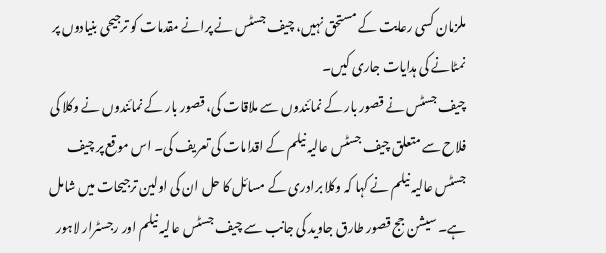ملزمان کسی رعایت کے مستحق نہیں، چیف جسٹس نے پرانے مقدمات کو ترجیحی بنیادوں پر نمٹانے کی ہدایات جاری کیں۔
چیف جسٹس نے قصور بار کے نمائندوں سے ملاقات کی، قصور بار کے نمائندوں نے وکلا کی فلاح سے متعلق چیف جسٹس عالیہ نیلم کے اقدامات کی تعریف کی۔ اس موقع پر چیف جسٹس عالیہ نیلم نے کہا کہ وکلا برادری کے مسائل کا حل ان کی اولین ترجیحات میں شامل ہے۔ سیشن جج قصور طارق جاوید کی جانب سے چیف جسٹس عالیہ نیلم اور رجسٹرار لاہور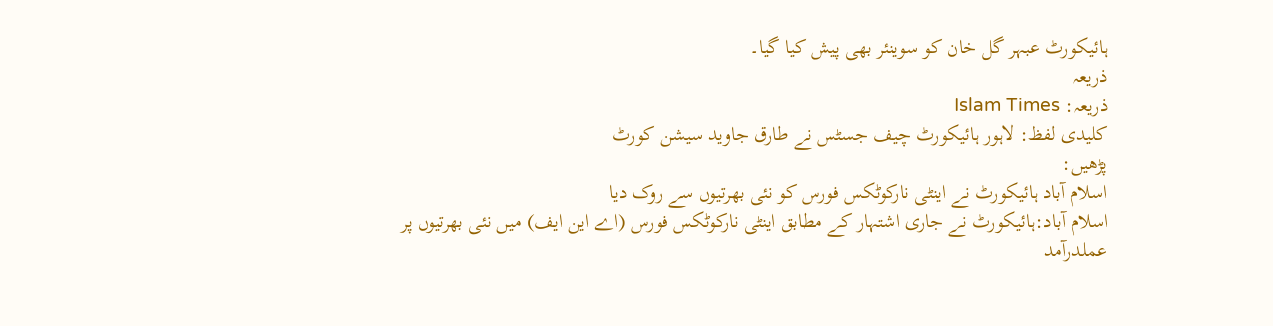ہائیکورٹ عبہر گل خان کو سوینئر بھی پیش کیا گیا۔
ذریعہ
ذریعہ: Islam Times
کلیدی لفظ: لاہور ہائیکورٹ چیف جسٹس نے طارق جاوید سیشن کورٹ
پڑھیں:
اسلام آباد ہائیکورٹ نے اینٹی نارکوٹکس فورس کو نئی بھرتیوں سے روک دیا
اسلام آباد:ہائیکورٹ نے جاری اشتہار کے مطابق اینٹی نارکوٹکس فورس (اے این ایف) میں نئی بھرتیوں پر عملدرآمد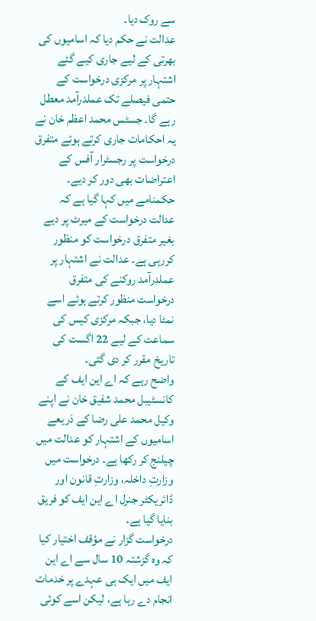سے روک دیا۔
عدالت نے حکم دیا کہ اسامیوں کی بھرتی کے لیے جاری کیے گئے اشتہار پر مرکزی درخواست کے حتمی فیصلے تک عملدرآمد معطل رہے گا۔ جسٹس محمد اعظم خان نے یہ احکامات جاری کرتے ہوئے متفرق درخواست پر رجسٹرار آفس کے اعتراضات بھی دور کر دیے۔
حکمنامے میں کہا گیا ہے کہ عدالت درخواست کے میرٹ پر دیے بغیر متفرق درخواست کو منظور کررہی ہے۔ عدالت نے اشتہار پر عملدرآمد روکنے کی متفرق درخواست منظور کرتے ہوئے اسے نمٹا دیا، جبکہ مرکزی کیس کی سماعت کے لیے 22 اگست کی تاریخ مقرر کر دی گئی۔
واضح رہے کہ اے این ایف کے کانسٹیبل محمد شفیق خان نے اپنے وکیل محمد علی رضا کے ذریعے اسامیوں کے اشتہار کو عدالت میں چیلنج کر رکھا ہے۔ درخواست میں وزارتِ داخلہ، وزارتِ قانون اور ڈائریکٹر جنرل اے این ایف کو فریق بنایا گیا ہے۔
درخواست گزار نے مؤقف اختیار کیا کہ وہ گزشتہ 10 سال سے اے این ایف میں ایک ہی عہدے پر خدمات انجام دے رہا ہے، لیکن اسے کوئی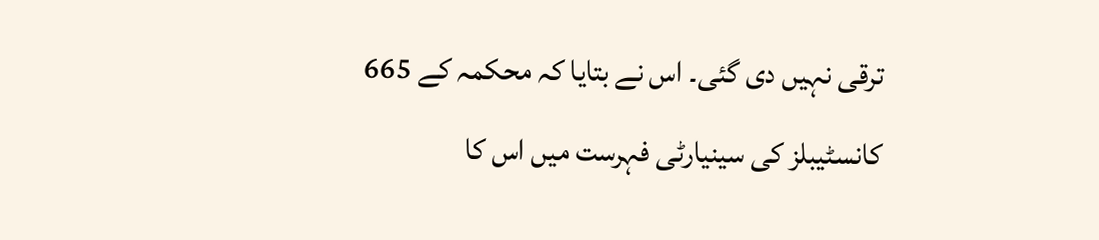ترقی نہیں دی گئی۔ اس نے بتایا کہ محکمہ کے 665 کانسٹیبلز کی سینیارٹی فہرست میں اس کا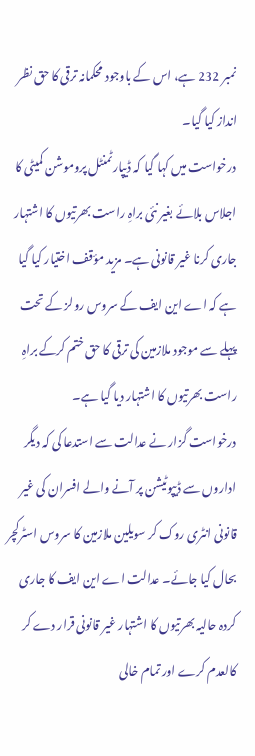نمبر 232 ہے، اس کے باوجود محکمانہ ترقی کا حق نظر انداز کیا گیا۔
درخواست میں کہا گیا کہ ڈیپارٹمنٹل پروموشن کمیٹی کا اجلاس بلائے بغیر نئی براہِ راست بھرتیوں کا اشتہار جاری کرنا غیر قانونی ہے۔ مزید مؤقف اختیار کیا گیا ہے کہ اے این ایف کے سروس رولز کے تحت پہلے سے موجود ملازمین کی ترقی کا حق ختم کرکے براہِ راست بھرتیوں کا اشتہار دیا گیا ہے۔
درخواست گزار نے عدالت سے استدعا کی کہ دیگر اداروں سے ڈیپوٹیشن پر آنے والے افسران کی غیر قانونی انٹری روک کر سویلین ملازمین کا سروس اسٹرکچر بحال کیا جائے۔ عدالت اے این ایف کا جاری کردہ حالیہ بھرتیوں کا اشتہار غیر قانونی قرار دے کر کالعدم کرے اور تمام خالی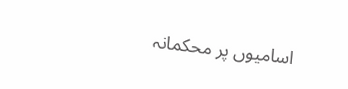اسامیوں پر محکمانہ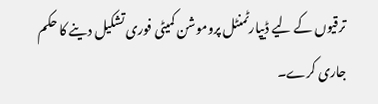ترقیوں کے لیے ڈیپارٹمنٹل پروموشن کمیٹی فوری تشکیل دینے کا حکم جاری کرے۔